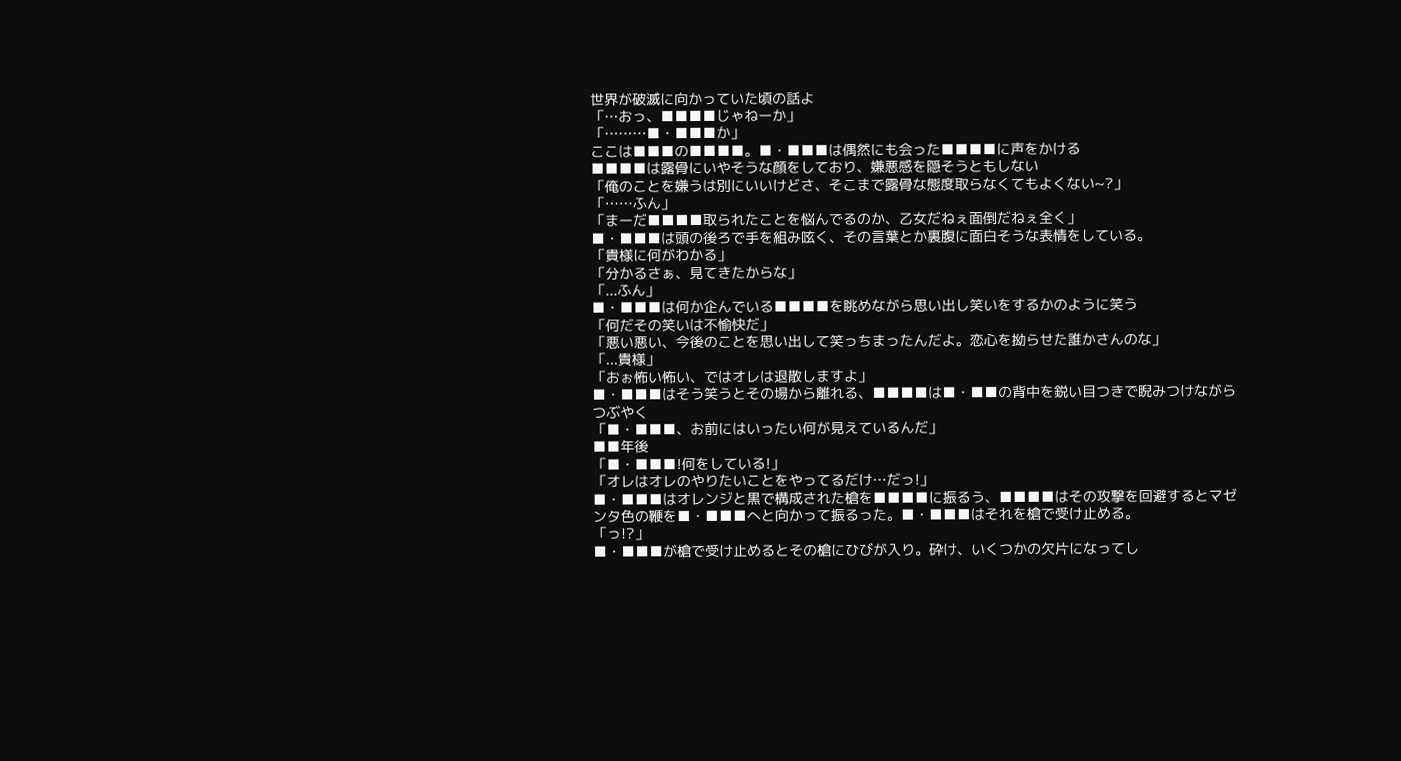世界が破滅に向かっていた頃の話よ
「…おっ、■■■■じゃねーか」
「………■・■■■か」
ここは■■■の■■■■。■・■■■は偶然にも会った■■■■に声をかける
■■■■は露骨にいやそうな顔をしており、嫌悪感を隠そうともしない
「俺のことを嫌うは別にいいけどさ、そこまで露骨な態度取らなくてもよくない~?」
「……ふん」
「まーだ■■■■取られたことを悩んでるのか、乙女だねぇ面倒だねぇ全く」
■・■■■は頭の後ろで手を組み呟く、その言葉とか裏腹に面白そうな表情をしている。
「貴様に何がわかる」
「分かるさぁ、見てきたからな」
「...ふん」
■・■■■は何か企んでいる■■■■を眺めながら思い出し笑いをするかのように笑う
「何だその笑いは不愉快だ」
「悪い悪い、今後のことを思い出して笑っちまったんだよ。恋心を拗らせた誰かさんのな」
「...貴様」
「おぉ怖い怖い、ではオレは退散しますよ」
■・■■■はそう笑うとその場から離れる、■■■■は■・■■の背中を鋭い目つきで睨みつけながらつぶやく
「■・■■■、お前にはいったい何が見えているんだ」
■■年後
「■・■■■!何をしている!」
「オレはオレのやりたいことをやってるだけ…だっ!」
■・■■■はオレンジと黒で構成された槍を■■■■に振るう、■■■■はその攻撃を回避するとマゼンタ色の鞭を■・■■■へと向かって振るった。■・■■■はそれを槍で受け止める。
「っ!?」
■・■■■が槍で受け止めるとその槍にひびが入り。砕け、いくつかの欠片になってし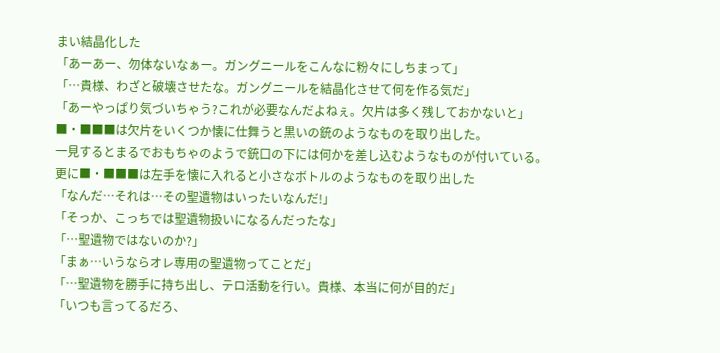まい結晶化した
「あーあー、勿体ないなぁー。ガングニールをこんなに粉々にしちまって」
「…貴様、わざと破壊させたな。ガングニールを結晶化させて何を作る気だ」
「あーやっぱり気づいちゃう?これが必要なんだよねぇ。欠片は多く残しておかないと」
■・■■■は欠片をいくつか懐に仕舞うと黒いの銃のようなものを取り出した。
一見するとまるでおもちゃのようで銃口の下には何かを差し込むようなものが付いている。
更に■・■■■は左手を懐に入れると小さなボトルのようなものを取り出した
「なんだ…それは…その聖遺物はいったいなんだ!」
「そっか、こっちでは聖遺物扱いになるんだったな」
「…聖遺物ではないのか?」
「まぁ…いうならオレ専用の聖遺物ってことだ」
「…聖遺物を勝手に持ち出し、テロ活動を行い。貴様、本当に何が目的だ」
「いつも言ってるだろ、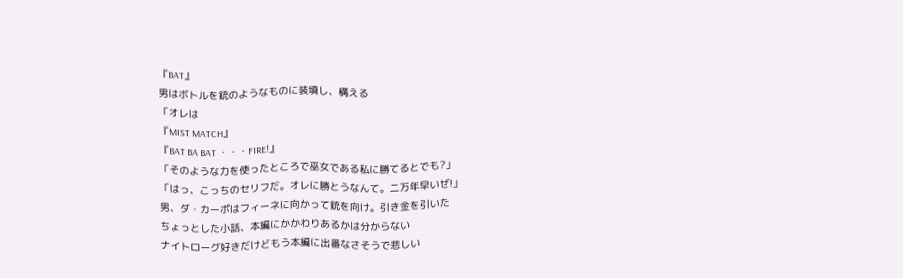『BAT』
男はボトルを銃のようなものに装填し、構える
「オレは
『MIST MATCH』
『BAT BA BAT ・・・FIRE!』
「そのような力を使ったところで巫女である私に勝てるとでも?」
「はっ、こっちのセリフだ。オレに勝とうなんて。二万年早いぜ!」
男、ダ・カーポはフィーネに向かって銃を向け。引き金を引いた
ちょっとした小話、本編にかかわりあるかは分からない
ナイトローグ好きだけどもう本編に出番なさそうで悲しい